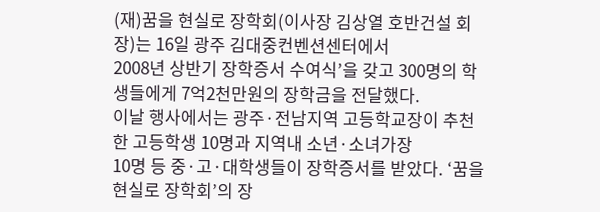(재)꿈을 현실로 장학회(이사장 김상열 호반건설 회장)는 16일 광주 김대중컨벤션센터에서
2008년 상반기 장학증서 수여식’을 갖고 300명의 학생들에게 7억2천만원의 장학금을 전달했다.
이날 행사에서는 광주·전남지역 고등학교장이 추천한 고등학생 10명과 지역내 소년·소녀가장
10명 등 중·고·대학생들이 장학증서를 받았다. ‘꿈을 현실로 장학회’의 장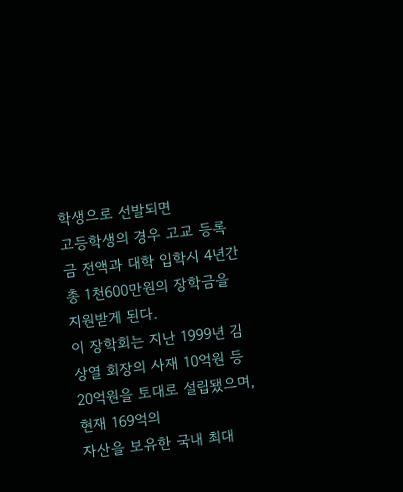학생으로 선발되면
고등학생의 경우 고교 등록금 전액과 대학 입학시 4년간 총 1천600만원의 장학금을 지원받게 된다.
이 장학회는 지난 1999년 김상열 회장의 사재 10억원 등 20억원을 토대로 설립됐으며, 현재 169억의
자산을 보유한 국내 최대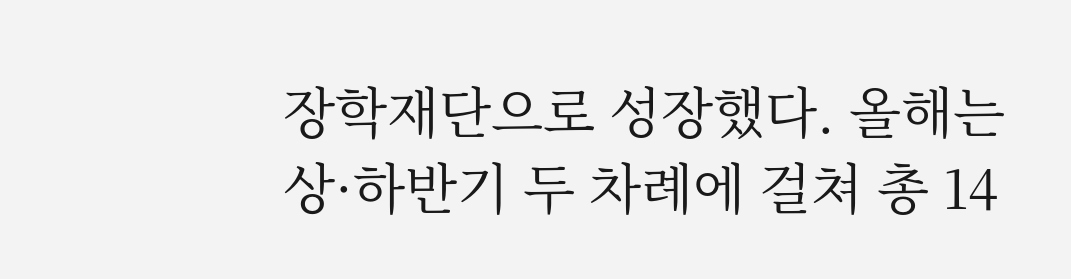장학재단으로 성장했다. 올해는 상·하반기 두 차례에 걸쳐 총 14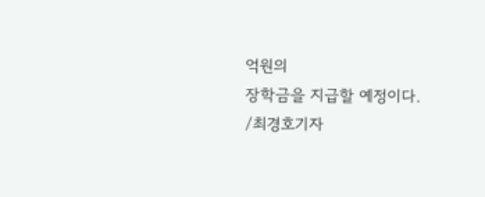억원의
장학금을 지급할 예정이다.
/최경호기자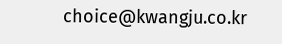choice@kwangju.co.kr